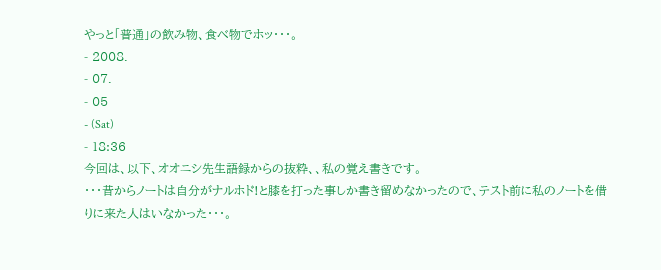やっと「普通」の飲み物、食べ物でホッ・・・。
- 2008.
- 07.
- 05
- (Sat)
- 18:36
今回は、以下、オオニシ先生語録からの抜粋、、私の覚え書きです。
・・・昔からノートは自分がナルホド!と膝を打った事しか書き留めなかったので、テスト前に私のノートを借りに来た人はいなかった・・・。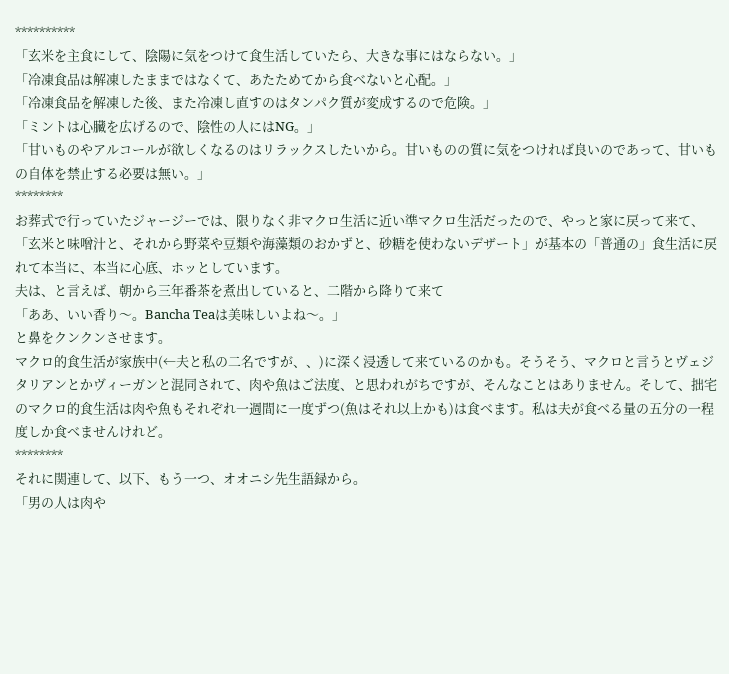**********
「玄米を主食にして、陰陽に気をつけて食生活していたら、大きな事にはならない。」
「冷凍食品は解凍したままではなくて、あたためてから食べないと心配。」
「冷凍食品を解凍した後、また冷凍し直すのはタンパク質が変成するので危険。」
「ミントは心臓を広げるので、陰性の人にはNG。」
「甘いものやアルコールが欲しくなるのはリラックスしたいから。甘いものの質に気をつければ良いのであって、甘いもの自体を禁止する必要は無い。」
********
お葬式で行っていたジャージーでは、限りなく非マクロ生活に近い準マクロ生活だったので、やっと家に戻って来て、「玄米と味噌汁と、それから野菜や豆類や海藻類のおかずと、砂糖を使わないデザート」が基本の「普通の」食生活に戻れて本当に、本当に心底、ホッとしています。
夫は、と言えば、朝から三年番茶を煮出していると、二階から降りて来て
「ああ、いい香り〜。Bancha Teaは美味しいよね〜。」
と鼻をクンクンさせます。
マクロ的食生活が家族中(←夫と私の二名ですが、、)に深く浸透して来ているのかも。そうそう、マクロと言うとヴェジタリアンとかヴィーガンと混同されて、肉や魚はご法度、と思われがちですが、そんなことはありません。そして、拙宅のマクロ的食生活は肉や魚もそれぞれ一週間に一度ずつ(魚はそれ以上かも)は食べます。私は夫が食べる量の五分の一程度しか食べませんけれど。
********
それに関連して、以下、もう一つ、オオニシ先生語録から。
「男の人は肉や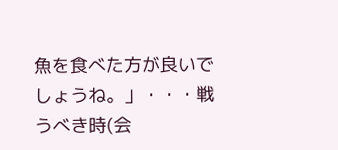魚を食べた方が良いでしょうね。」・・・戦うべき時(会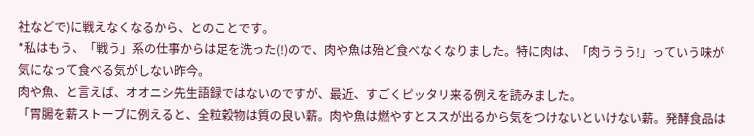社などで)に戦えなくなるから、とのことです。
*私はもう、「戦う」系の仕事からは足を洗った(!)ので、肉や魚は殆ど食べなくなりました。特に肉は、「肉ううう!」っていう味が気になって食べる気がしない昨今。
肉や魚、と言えば、オオニシ先生語録ではないのですが、最近、すごくピッタリ来る例えを読みました。
「胃腸を薪ストーブに例えると、全粒穀物は質の良い薪。肉や魚は燃やすとススが出るから気をつけないといけない薪。発酵食品は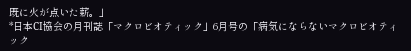既に火が点いた薪。」
*日本CI協会の月刊誌「マクロビオティック」6月号の「病気にならないマクロビオティック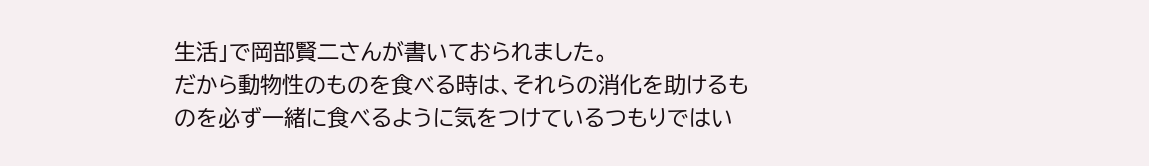生活」で岡部賢二さんが書いておられました。
だから動物性のものを食べる時は、それらの消化を助けるものを必ず一緒に食べるように気をつけているつもりではい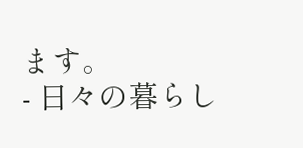ます。
- 日々の暮らし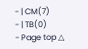- | CM(7)
- | TB(0)
- Page top △